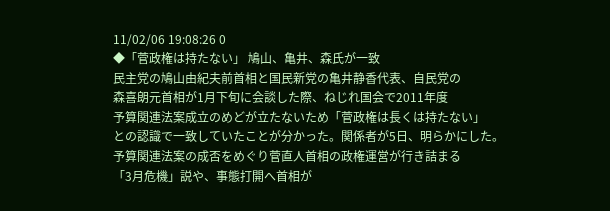11/02/06 19:08:26 0
◆「菅政権は持たない」 鳩山、亀井、森氏が一致
民主党の鳩山由紀夫前首相と国民新党の亀井静香代表、自民党の
森喜朗元首相が1月下旬に会談した際、ねじれ国会で2011年度
予算関連法案成立のめどが立たないため「菅政権は長くは持たない」
との認識で一致していたことが分かった。関係者が5日、明らかにした。
予算関連法案の成否をめぐり菅直人首相の政権運営が行き詰まる
「3月危機」説や、事態打開へ首相が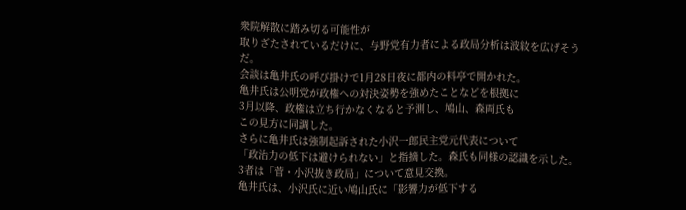衆院解散に踏み切る可能性が
取りざたされているだけに、与野党有力者による政局分析は波紋を広げそうだ。
会談は亀井氏の呼び掛けで1月28日夜に都内の料亭で開かれた。
亀井氏は公明党が政権への対決姿勢を強めたことなどを根拠に
3月以降、政権は立ち行かなくなると予測し、鳩山、森両氏も
この見方に同調した。
さらに亀井氏は強制起訴された小沢一郎民主党元代表について
「政治力の低下は避けられない」と指摘した。森氏も同様の認識を示した。
3者は「菅・小沢抜き政局」について意見交換。
亀井氏は、小沢氏に近い鳩山氏に「影響力が低下する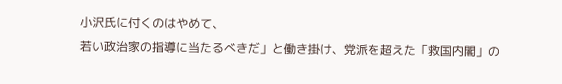小沢氏に付くのはやめて、
若い政治家の指導に当たるべきだ」と働き掛け、党派を超えた「救国内閣」の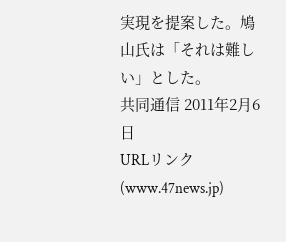実現を提案した。鳩山氏は「それは難しい」とした。
共同通信 2011年2月6日
URLリンク(www.47news.jp)